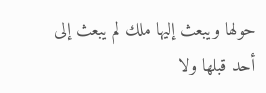حولها ويبعث إليها ملك لم يبعث إلى أحد قبلها ولا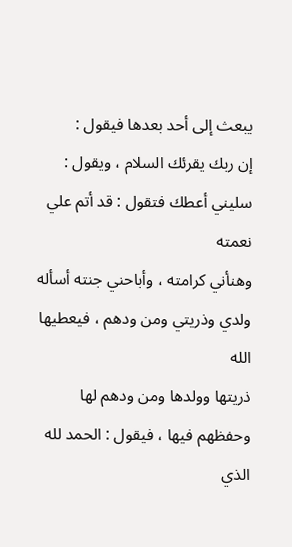يبعث إلى أحد بعدها فيقول :
إن ربك يقرئك السلام ، ويقول : سليني أعطك فتقول : قد أتم علي نعمته
وهنأني كرامته ، وأباحني جنته أسأله ولدي وذريتي ومن ودهم ، فيعطيها الله
ذريتها وولدها ومن ودهم لها وحفظهم فيها ، فيقول : الحمد لله الذي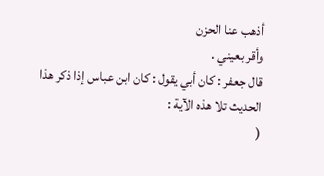أذهب عنا الحزن
وأقر بعيني .
قال جعفر : كان أبي يقول : كان ابن عباس إذا ذكر هذا الحديث تلا هذه الآية :
(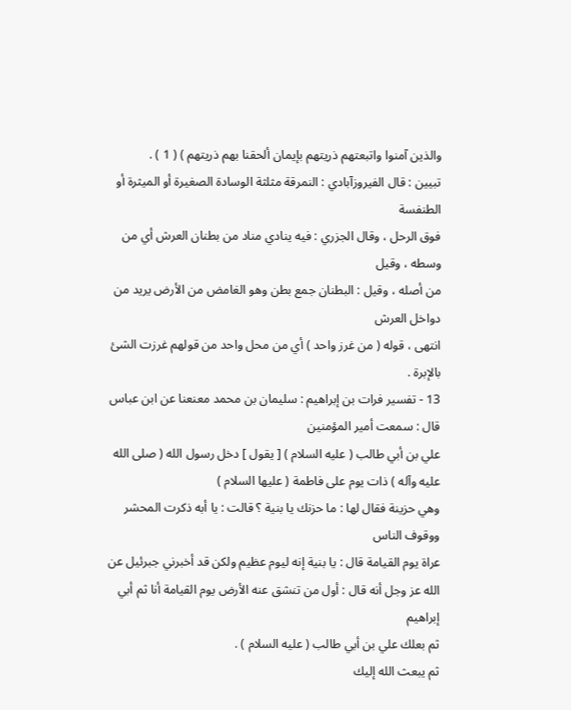والذين آمنوا واتبعتهم ذريتهم بإيمان ألحقنا بهم ذريتهم ) ( 1 ) .
تبيين : قال الفيروزآبادي : النمرقة مثلثة الوسادة الصغيرة أو الميثرة أو الطنفسة
فوق الرحل ، وقال الجزري : فيه ينادي مناد من بطنان العرش أي من وسطه ، وقيل
من أصله ، وقيل : البطنان جمع بطن وهو الغامض من الأرض يريد من دواخل العرش
انتهى ، قوله ( من غرز واحد ) أي من محل واحد من قولهم غرزت الشئ بالإبرة .
13 - تفسير فرات بن إبراهيم : سليمان بن محمد معنعنا عن ابن عباس قال : سمعت أمير المؤمنين
علي بن أبي طالب ( عليه السلام ) [ يقول ] دخل رسول الله ( صلى الله عليه وآله ) ذات يوم على فاطمة ( عليها السلام )
وهي حزينة فقال لها : ما حزنك يا بنية ؟ قالت : يا أبه ذكرت المحشر ووقوف الناس
عراة يوم القيامة قال : يا بنية إنه ليوم عظيم ولكن قد أخبرني جبرئيل عن
الله عز وجل أنه قال : أول من تنشق عنه الأرض يوم القيامة أنا ثم أبي إبراهيم
ثم بعلك علي بن أبي طالب ( عليه السلام ) .
ثم يبعث الله إليك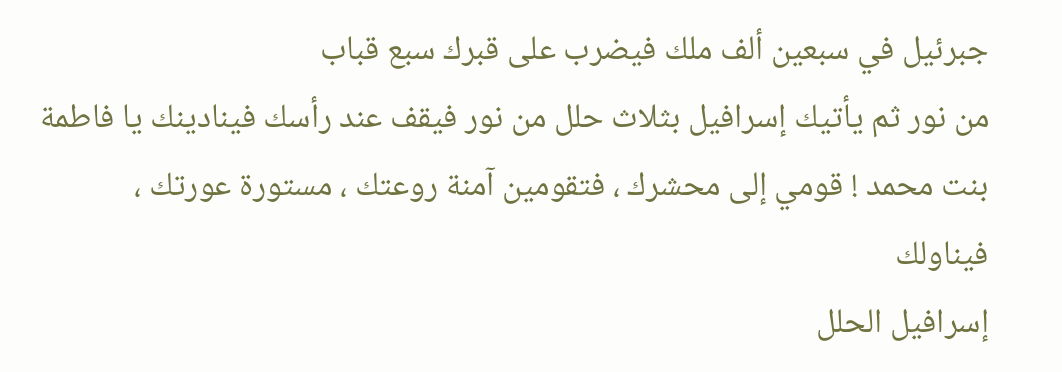جبرئيل في سبعين ألف ملك فيضرب على قبرك سبع قباب
من نور ثم يأتيك إسرافيل بثلاث حلل من نور فيقف عند رأسك فينادينك يا فاطمة
بنت محمد ! قومي إلى محشرك ، فتقومين آمنة روعتك ، مستورة عورتك ، فيناولك
إسرافيل الحلل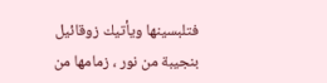فتلبسينها ويأتيك زوقائيل بنجيبة من نور ، زمامها من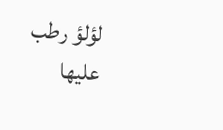لؤلؤ رطب
عليها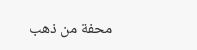محفة من ذهب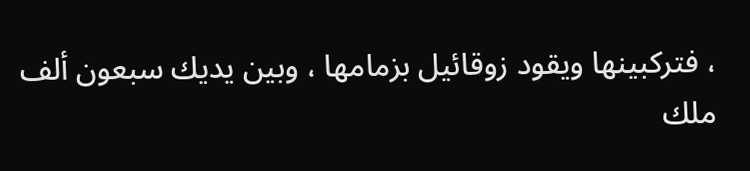، فتركبينها ويقود زوقائيل بزمامها ، وبين يديك سبعون ألف
ملك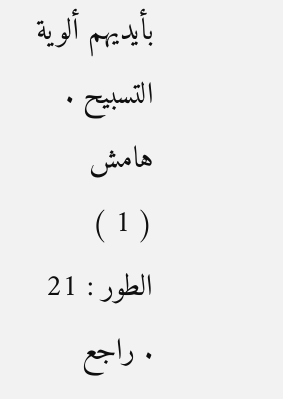بأيديهم ألوية التسبيح .
هامش
( 1 ) الطور : 21 . راجع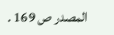المصدر ص 169 .